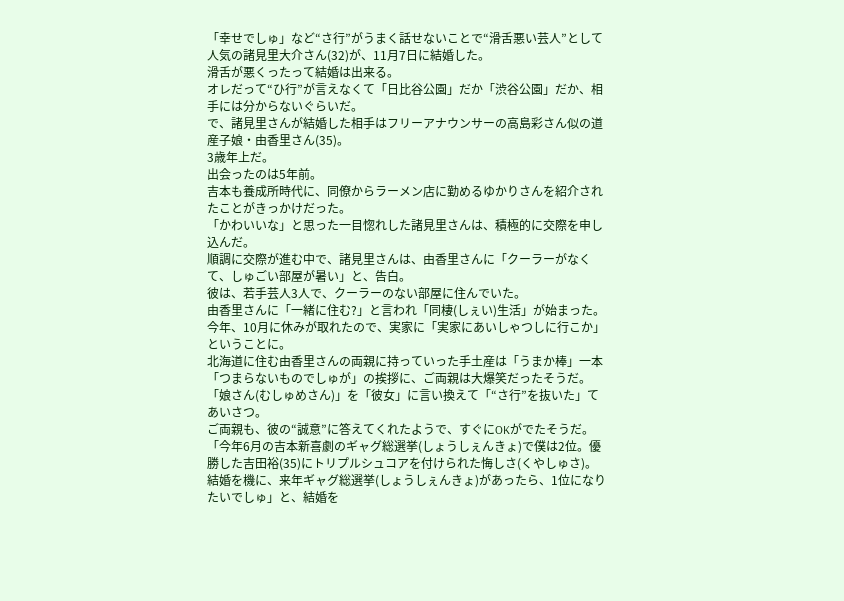「幸せでしゅ」など“さ行”がうまく話せないことで“滑舌悪い芸人”として人気の諸見里大介さん(32)が、11月7日に結婚した。
滑舌が悪くったって結婚は出来る。
オレだって“ひ行”が言えなくて「日比谷公園」だか「渋谷公園」だか、相手には分からないぐらいだ。
で、諸見里さんが結婚した相手はフリーアナウンサーの高島彩さん似の道産子娘・由香里さん(35)。
3歳年上だ。
出会ったのは5年前。
吉本も養成所時代に、同僚からラーメン店に勤めるゆかりさんを紹介されたことがきっかけだった。
「かわいいな」と思った一目惚れした諸見里さんは、積極的に交際を申し込んだ。
順調に交際が進む中で、諸見里さんは、由香里さんに「クーラーがなくて、しゅごい部屋が暑い」と、告白。
彼は、若手芸人3人で、クーラーのない部屋に住んでいた。
由香里さんに「一緒に住む?」と言われ「同棲(しぇい)生活」が始まった。
今年、10月に休みが取れたので、実家に「実家にあいしゃつしに行こか」ということに。
北海道に住む由香里さんの両親に持っていった手土産は「うまか棒」一本「つまらないものでしゅが」の挨拶に、ご両親は大爆笑だったそうだ。
「娘さん(むしゅめさん)」を「彼女」に言い換えて「“さ行”を抜いた」てあいさつ。
ご両親も、彼の“誠意”に答えてくれたようで、すぐにOKがでたそうだ。
「今年6月の吉本新喜劇のギャグ総選挙(しょうしぇんきょ)で僕は2位。優勝した吉田裕(35)にトリプルシュコアを付けられた悔しさ(くやしゅさ)。結婚を機に、来年ギャグ総選挙(しょうしぇんきょ)があったら、1位になりたいでしゅ」と、結婚を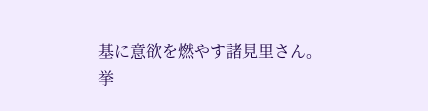基に意欲を燃やす諸見里さん。
挙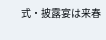式・披露宴は来春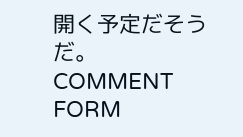開く予定だそうだ。
COMMENT FORM